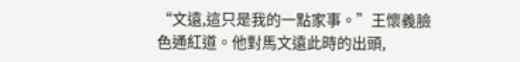“文遠,這只是我的一點家事。”王懷義臉色通紅道。他對馬文遠此時的出頭,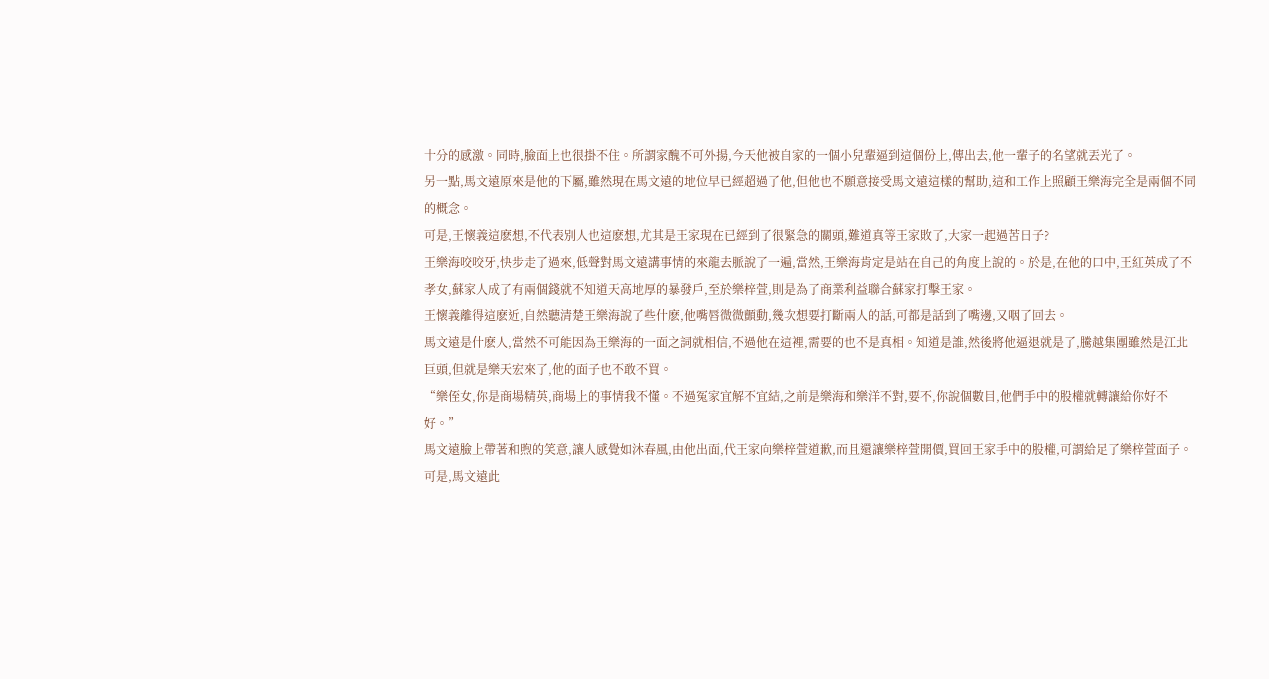十分的感激。同時,臉面上也很掛不住。所謂家醜不可外揚,今天他被自家的一個小兒輩逼到這個份上,傳出去,他一輩子的名望就丟光了。
另一點,馬文遠原來是他的下屬,雖然現在馬文遠的地位早已經超過了他,但他也不願意接受馬文遠這樣的幫助,這和工作上照顧王樂海完全是兩個不同的概念。
可是,王懷義這麽想,不代表別人也這麽想,尤其是王家現在已經到了很緊急的關頭,難道真等王家敗了,大家一起過苦日子?
王樂海咬咬牙,快步走了過來,低聲對馬文遠講事情的來龍去脈說了一遍,當然,王樂海肯定是站在自己的角度上說的。於是,在他的口中,王紅英成了不孝女,蘇家人成了有兩個錢就不知道天高地厚的暴發戶,至於樂梓萱,則是為了商業利益聯合蘇家打擊王家。
王懷義離得這麽近,自然聽清楚王樂海說了些什麽,他嘴唇微微顫動,幾次想要打斷兩人的話,可都是話到了嘴邊,又咽了回去。
馬文遠是什麽人,當然不可能因為王樂海的一面之詞就相信,不過他在這裡,需要的也不是真相。知道是誰,然後將他逼退就是了,騰越集團雖然是江北巨頭,但就是樂天宏來了,他的面子也不敢不買。
“樂侄女,你是商場精英,商場上的事情我不懂。不過冤家宜解不宜結,之前是樂海和樂洋不對,要不,你說個數目,他們手中的股權就轉讓給你好不好。”
馬文遠臉上帶著和煦的笑意,讓人感覺如沐春風,由他出面,代王家向樂梓萱道歉,而且還讓樂梓萱開價,買回王家手中的股權,可謂給足了樂梓萱面子。
可是,馬文遠此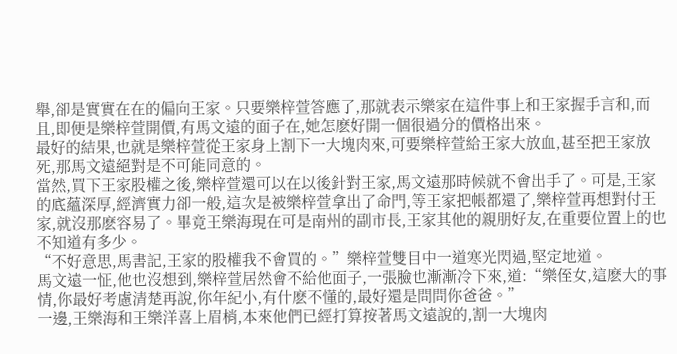舉,卻是實實在在的偏向王家。只要樂梓萱答應了,那就表示樂家在這件事上和王家握手言和,而且,即便是樂梓萱開價,有馬文遠的面子在,她怎麽好開一個很過分的價格出來。
最好的結果,也就是樂梓萱從王家身上割下一大塊肉來,可要樂梓萱給王家大放血,甚至把王家放死,那馬文遠絕對是不可能同意的。
當然,買下王家股權之後,樂梓萱還可以在以後針對王家,馬文遠那時候就不會出手了。可是,王家的底蘊深厚,經濟實力卻一般,這次是被樂梓萱拿出了命門,等王家把帳都還了,樂梓萱再想對付王家,就沒那麽容易了。畢竟王樂海現在可是南州的副市長,王家其他的親朋好友,在重要位置上的也不知道有多少。
“不好意思,馬書記,王家的股權我不會買的。”樂梓萱雙目中一道寒光閃過,堅定地道。
馬文遠一怔,他也沒想到,樂梓萱居然會不給他面子,一張臉也漸漸冷下來,道:“樂侄女,這麽大的事情,你最好考慮清楚再說,你年紀小,有什麽不懂的,最好還是問問你爸爸。”
一邊,王樂海和王樂洋喜上眉梢,本來他們已經打算按著馬文遠說的,割一大塊肉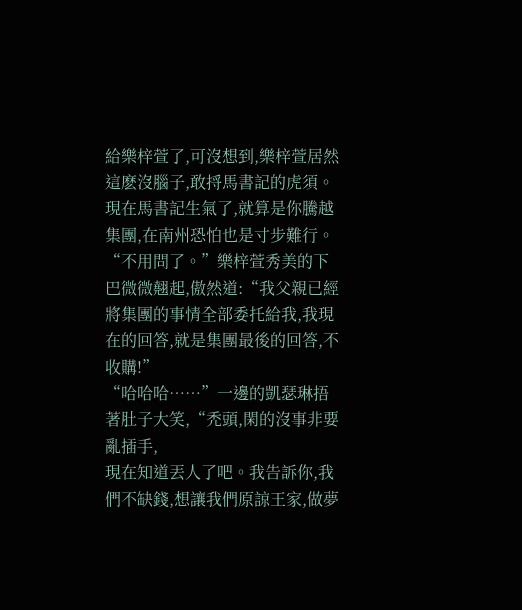給樂梓萱了,可沒想到,樂梓萱居然這麽沒腦子,敢捋馬書記的虎須。現在馬書記生氣了,就算是你騰越集團,在南州恐怕也是寸步難行。
“不用問了。”樂梓萱秀美的下巴微微翹起,傲然道:“我父親已經將集團的事情全部委托給我,我現在的回答,就是集團最後的回答,不收購!”
“哈哈哈……”一邊的凱瑟琳捂著肚子大笑,“禿頭,閑的沒事非要亂插手,
現在知道丟人了吧。我告訴你,我們不缺錢,想讓我們原諒王家,做夢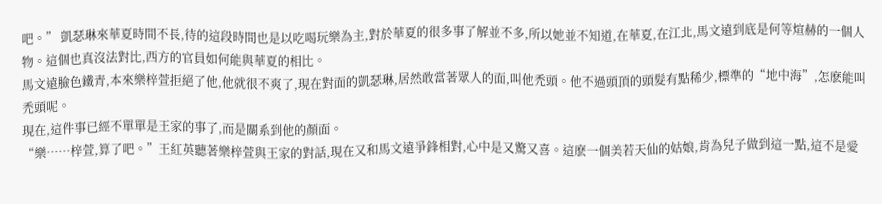吧。” 凱瑟琳來華夏時間不長,待的這段時間也是以吃喝玩樂為主,對於華夏的很多事了解並不多,所以她並不知道,在華夏,在江北,馬文遠到底是何等煊赫的一個人物。這個也真沒法對比,西方的官員如何能與華夏的相比。
馬文遠臉色鐵青,本來樂梓萱拒絕了他,他就很不爽了,現在對面的凱瑟琳,居然敢當著眾人的面,叫他禿頭。他不過頭頂的頭髮有點稀少,標準的“地中海”,怎麽能叫禿頭呢。
現在,這件事已經不單單是王家的事了,而是關系到他的顏面。
“樂……梓萱,算了吧。”王紅英聽著樂梓萱與王家的對話,現在又和馬文遠爭鋒相對,心中是又驚又喜。這麽一個美若天仙的姑娘,肯為兒子做到這一點,這不是愛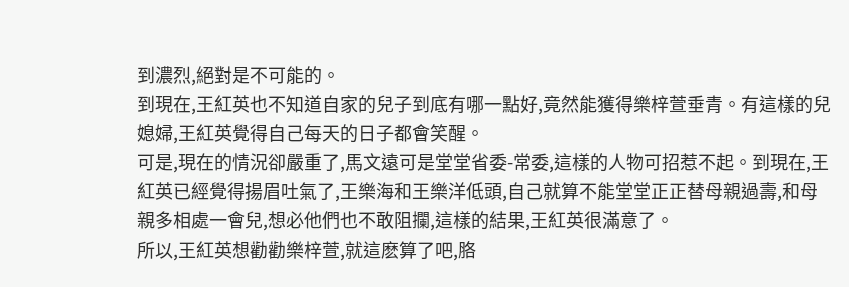到濃烈,絕對是不可能的。
到現在,王紅英也不知道自家的兒子到底有哪一點好,竟然能獲得樂梓萱垂青。有這樣的兒媳婦,王紅英覺得自己每天的日子都會笑醒。
可是,現在的情況卻嚴重了,馬文遠可是堂堂省委-常委,這樣的人物可招惹不起。到現在,王紅英已經覺得揚眉吐氣了,王樂海和王樂洋低頭,自己就算不能堂堂正正替母親過壽,和母親多相處一會兒,想必他們也不敢阻攔,這樣的結果,王紅英很滿意了。
所以,王紅英想勸勸樂梓萱,就這麽算了吧,胳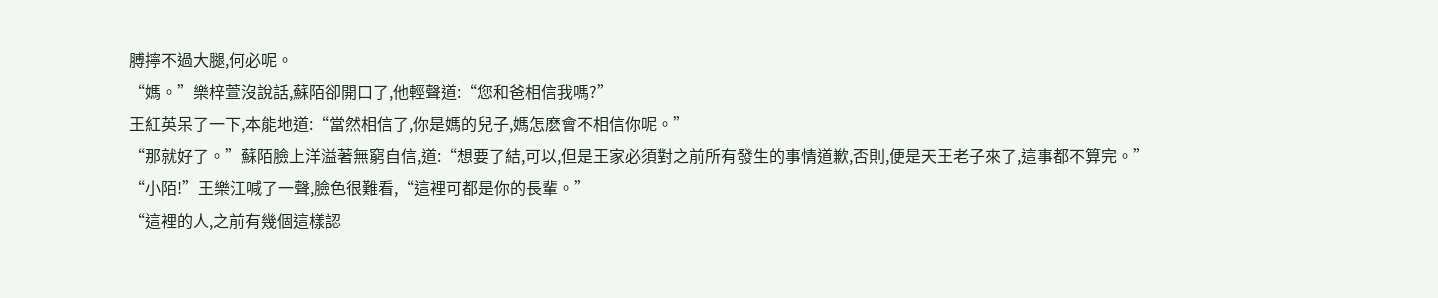膊擰不過大腿,何必呢。
“媽。”樂梓萱沒說話,蘇陌卻開口了,他輕聲道:“您和爸相信我嗎?”
王紅英呆了一下,本能地道:“當然相信了,你是媽的兒子,媽怎麽會不相信你呢。”
“那就好了。”蘇陌臉上洋溢著無窮自信,道:“想要了結,可以,但是王家必須對之前所有發生的事情道歉,否則,便是天王老子來了,這事都不算完。”
“小陌!”王樂江喊了一聲,臉色很難看,“這裡可都是你的長輩。”
“這裡的人,之前有幾個這樣認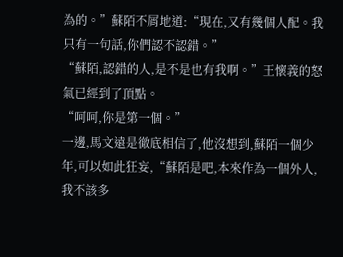為的。”蘇陌不屑地道:“現在,又有幾個人配。我只有一句話,你們認不認錯。”
“蘇陌,認錯的人,是不是也有我啊。”王懷義的怒氣已經到了頂點。
“呵呵,你是第一個。”
一邊,馬文遠是徹底相信了,他沒想到,蘇陌一個少年,可以如此狂妄,“蘇陌是吧,本來作為一個外人,我不該多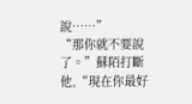說……”
“那你就不要說了。”蘇陌打斷他,“現在你最好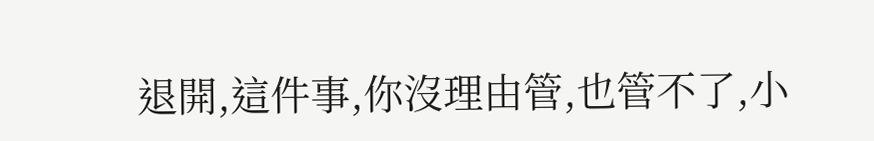退開,這件事,你沒理由管,也管不了,小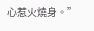心惹火燒身。”